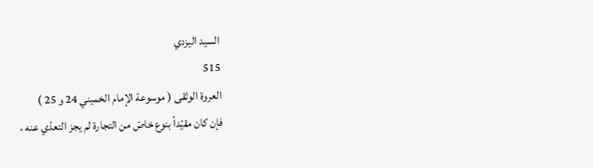السيد اليزدي
515
العروة الوثقى ( موسوعة الإمام الخميني 24 و 25 )
فإن كان مقيّداً بنوع خاصّ من التجارة لم يجز التعدّي عنه ،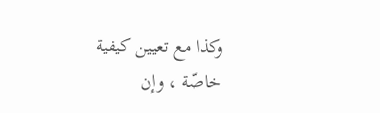وكذا مع تعيين كيفية خاصّة ، وإن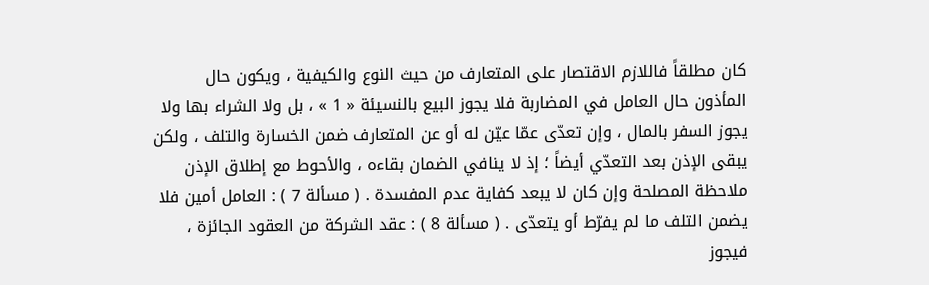كان مطلقاً فاللازم الاقتصار على المتعارف من حيث النوع والكيفية ، ويكون حال المأذون حال العامل في المضاربة فلا يجوز البيع بالنسيئة « 1 » ، بل ولا الشراء بها ولا يجوز السفر بالمال ، وإن تعدّى عمّا عيّن له أو عن المتعارف ضمن الخسارة والتلف ، ولكن يبقى الإذن بعد التعدّي أيضاً ؛ إذ لا ينافي الضمان بقاءه ، والأحوط مع إطلاق الإذن ملاحظة المصلحة وإن كان لا يبعد كفاية عدم المفسدة . ( مسألة 7 ) : العامل أمين فلا يضمن التلف ما لم يفرّط أو يتعدّى . ( مسألة 8 ) : عقد الشركة من العقود الجائزة ، فيجوز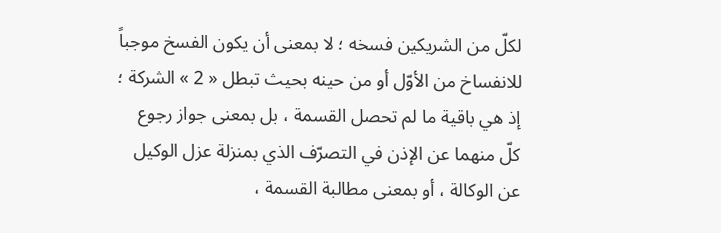لكلّ من الشريكين فسخه ؛ لا بمعنى أن يكون الفسخ موجباً للانفساخ من الأوّل أو من حينه بحيث تبطل « 2 » الشركة ؛ إذ هي باقية ما لم تحصل القسمة ، بل بمعنى جواز رجوع كلّ منهما عن الإذن في التصرّف الذي بمنزلة عزل الوكيل عن الوكالة ، أو بمعنى مطالبة القسمة ،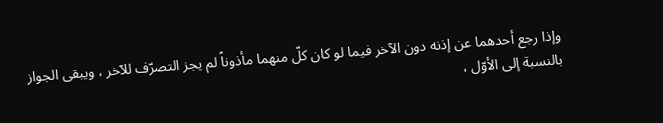وإذا رجع أحدهما عن إذنه دون الآخر فيما لو كان كلّ منهما مأذوناً لم يجز التصرّف للآخر ، ويبقى الجواز بالنسبة إلى الأوّل ،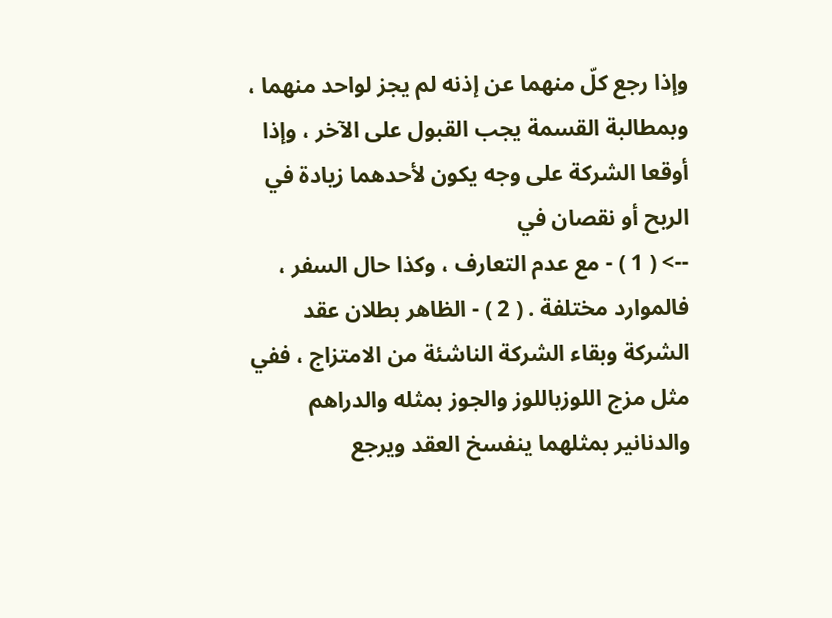وإذا رجع كلّ منهما عن إذنه لم يجز لواحد منهما ، وبمطالبة القسمة يجب القبول على الآخر ، وإذا أوقعا الشركة على وجه يكون لأحدهما زيادة في الربح أو نقصان في
--> ( 1 ) - مع عدم التعارف ، وكذا حال السفر ، فالموارد مختلفة . ( 2 ) - الظاهر بطلان عقد الشركة وبقاء الشركة الناشئة من الامتزاج ، ففي مثل مزج اللوزباللوز والجوز بمثله والدراهم والدنانير بمثلهما ينفسخ العقد ويرجع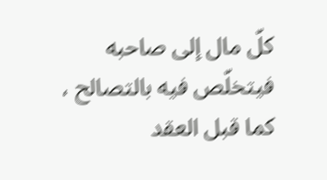كلّ مال إلى صاحبه فيتخلّص فيه بالتصالح ، كما قبل العقد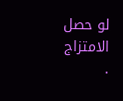لو حصل الامتزاج .